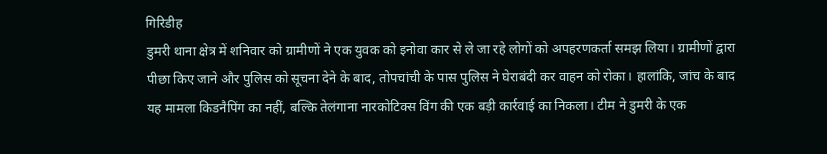गिरिडीह
डुमरी थाना क्षेत्र में शनिवार को ग्रामीणों ने एक युवक को इनोवा कार से ले जा रहे लोगों को अपहरणकर्ता समझ लिया। ग्रामीणों द्वारा पीछा किए जाने और पुलिस को सूचना देने के बाद, तोपचांची के पास पुलिस ने घेराबंदी कर वाहन को रोका। हालांकि, जांच के बाद यह मामला किडनैपिंग का नहीं, बल्कि तेलंगाना नारकोटिक्स विंग की एक बड़ी कार्रवाई का निकला। टीम ने डुमरी के एक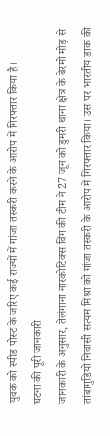युवक को स्पीड पोस्ट के जरिए कई राज्यों में गांजा तस्करी करने के आरोप में गिरफ्तार किया है।
घटना की पूरी जानकारी
जानकारी के अनुसार, तेलंगाना नारकोटिक्स विंग की टीम ने 27 जून को डुमरी थाना क्षेत्र के बेरमो मोड़ से तांबागुडियो निवासी सत्यम मिश्रा को गांजा तस्करी के आरोप में गिरफ्तार किया। उस पर भारतीय डाक की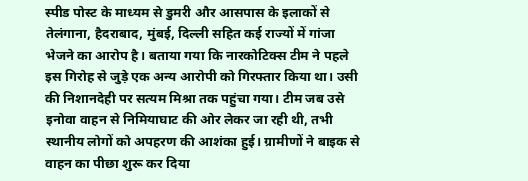स्पीड पोस्ट के माध्यम से डुमरी और आसपास के इलाकों से तेलंगाना, हैदराबाद, मुंबई, दिल्ली सहित कई राज्यों में गांजा भेजने का आरोप है। बताया गया कि नारकोटिक्स टीम ने पहले इस गिरोह से जुड़े एक अन्य आरोपी को गिरफ्तार किया था। उसी की निशानदेही पर सत्यम मिश्रा तक पहुंचा गया। टीम जब उसे इनोवा वाहन से निमियाघाट की ओर लेकर जा रही थी, तभी स्थानीय लोगों को अपहरण की आशंका हुई। ग्रामीणों ने बाइक से वाहन का पीछा शुरू कर दिया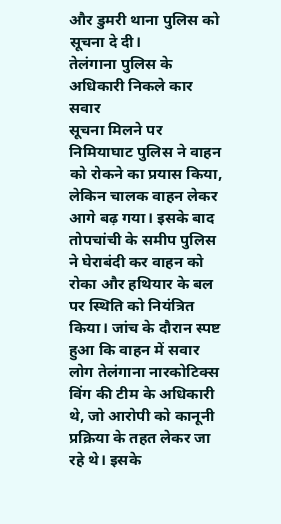और डुमरी थाना पुलिस को सूचना दे दी।
तेलंगाना पुलिस के अधिकारी निकले कार सवार
सूचना मिलने पर निमियाघाट पुलिस ने वाहन को रोकने का प्रयास किया, लेकिन चालक वाहन लेकर आगे बढ़ गया। इसके बाद तोपचांची के समीप पुलिस ने घेराबंदी कर वाहन को रोका और हथियार के बल पर स्थिति को नियंत्रित किया। जांच के दौरान स्पष्ट हुआ कि वाहन में सवार लोग तेलंगाना नारकोटिक्स विंग की टीम के अधिकारी थे, जो आरोपी को कानूनी प्रक्रिया के तहत लेकर जा रहे थे। इसके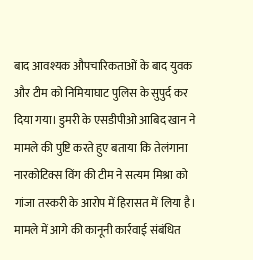बाद आवश्यक औपचारिकताओं के बाद युवक और टीम को निमियाघाट पुलिस के सुपुर्द कर दिया गया। डुमरी के एसडीपीओ आबिद खान ने मामले की पुष्टि करते हुए बताया कि तेलंगाना नारकोटिक्स विंग की टीम ने सत्यम मिश्रा को गांजा तस्करी के आरोप में हिरासत में लिया है। मामले में आगे की कानूनी कार्रवाई संबंधित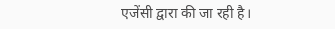एजेंसी द्वारा की जा रही है।